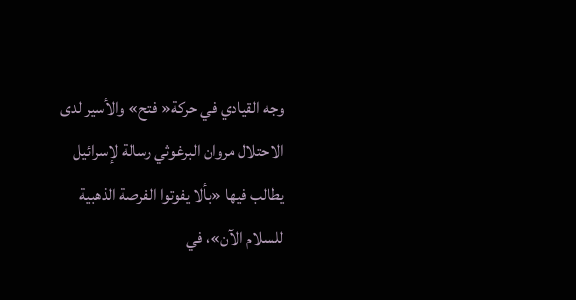وجه القيادي في حركة« فتح» والأسير لدى الاحتلال مروان البرغوثي رسالة لإسرائيل يطالب فيها «بألا يفوتوا الفرصة الذهبية للسلام الآن»، في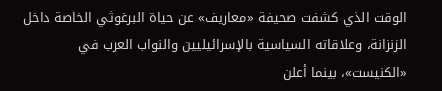الوقت الذي كشفت صحيفة «معاريف» عن حياة البرغوثي الخاصة داخل الزنزانة، وعلاقاته السياسية بالإسرائيليين والنواب العرب في «الكنيست»، بينما أعلن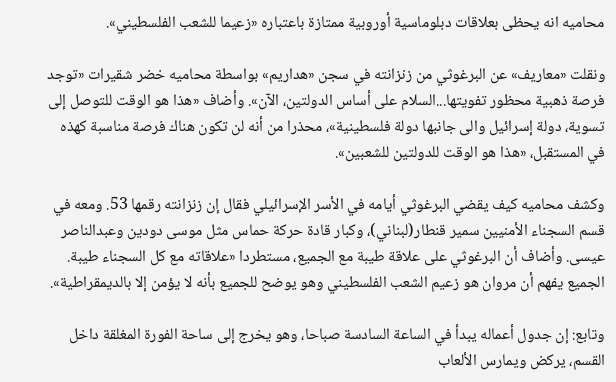محاميه انه يحظى بعلاقات دبلوماسية أوروبية ممتازة باعتباره «زعيما للشعب الفلسطيني».

ونقلت «معاريف» عن البرغوثي من زنزانته في سجن «هداريم» بواسطة محاميه خضر شقيرات «توجد فرصة ذهبية محظور تفويتها...السلام على أساس الدولتين، الآن». وأضاف «هذا هو الوقت للتوصل إلى تسوية، دولة إسرائيل والى جانبها دولة فلسطينية»، محذرا من أنه لن تكون هناك فرصة مناسبة كهذه في المستقبل، «هذا هو الوقت للدولتين للشعبين».

وكشف محاميه كيف يقضي البرغوثي أيامه في الأسر الإسرائيلي فقال إن زنزانته رقمها 53. ومعه في قسم السجناء الأمنيين سمير قنطار(لبناني)، وكبار قادة حركة حماس مثل موسى دودين وعبدالناصر عيسى. وأضاف أن البرغوثي على علاقة طيبة مع الجميع، مستطردا «علاقاته مع كل السجناء طيبة. الجميع يفهم أن مروان هو زعيم الشعب الفلسطيني وهو يوضح للجميع بأنه لا يؤمن إلا بالديمقراطية».

وتابع: إن جدول أعماله يبدأ في الساعة السادسة صباحا، وهو يخرج إلى ساحة الفورة المغلقة داخل القسم، يركض ويمارس الألعاب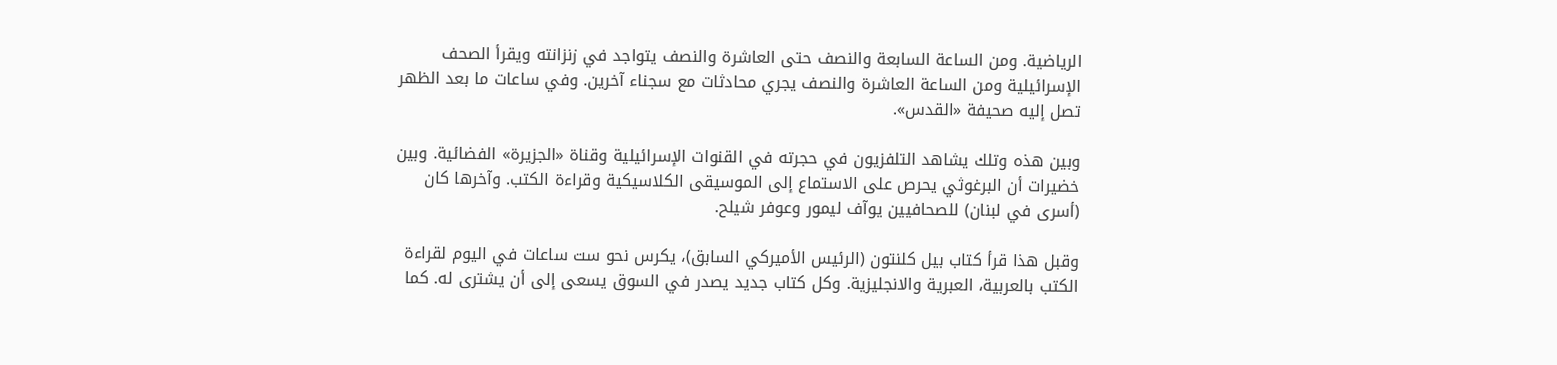الرياضية. ومن الساعة السابعة والنصف حتى العاشرة والنصف يتواجد في زنزانته ويقرأ الصحف الإسرائيلية ومن الساعة العاشرة والنصف يجري محادثات مع سجناء آخرين. وفي ساعات ما بعد الظهر تصل إليه صحيفة «القدس».

وبين هذه وتلك يشاهد التلفزيون في حجرته في القنوات الإسرائيلية وقناة «الجزيرة» الفضائية. وبين خضيرات أن البرغوثي يحرص على الاستماع إلى الموسيقى الكلاسيكية وقراءة الكتب. وآخرها كان (أسرى في لبنان) للصحافيين يوآف ليمور وعوفر شيلح.

وقبل هذا قرأ كتاب بيل كلنتون (الرئيس الأميركي السابق)، يكرس نحو ست ساعات في اليوم لقراءة الكتب بالعربية، العبرية والانجليزية. وكل كتاب جديد يصدر في السوق يسعى إلى أن يشترى له. كما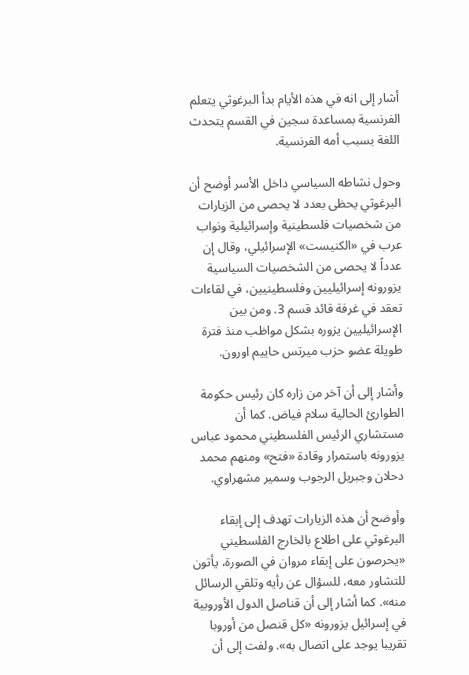أشار إلى انه في هذه الأيام بدأ البرغوثي يتعلم الفرنسية بمساعدة سجين في القسم يتحدث اللغة بسبب أمه الفرنسية.

وحول نشاطه السياسي داخل الأسر أوضح أن البرغوثي يحظى بعدد لا يحصى من الزيارات من شخصيات فلسطينية وإسرائيلية ونواب عرب في «الكنيست» الإسرائيلي، وقال إن عدداً لا يحصى من الشخصيات السياسية يزورونه إسرائيليين وفلسطينيين، في لقاءات تعقد في غرفة قائد قسم 3. ومن بين الإسرائيليين يزوره بشكل مواظب منذ فترة طويلة عضو حزب ميرتس حاييم اورون.

وأشار إلى أن آخر من زاره كان رئيس حكومة الطوارئ الحالية سلام فياض. كما أن مستشاري الرئيس الفلسطيني محمود عباس يزورونه باستمرار وقادة «فتح» ومنهم محمد دحلان وجبريل الرجوب وسمير مشهراوي.

وأوضح أن هذه الزيارات تهدف إلى إبقاء البرغوثي على اطلاع بالخارج الفلسطيني «يحرصون على إبقاء مروان في الصورة، يأتون للتشاور معه، للسؤال عن رأيه وتلقي الرسائل منه». كما أشار إلى أن قناصل الدول الأوروبية في إسرائيل يزورونه «كل قنصل من أوروبا تقريبا يوجد على اتصال به». ولفت إلى أن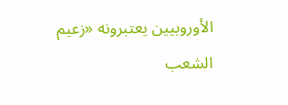الأوروبيين يعتبرونه «زعيم الشعب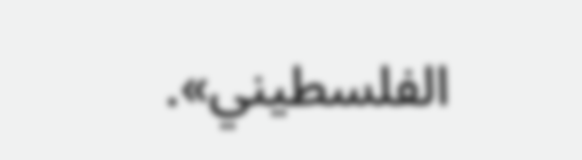الفلسطيني».